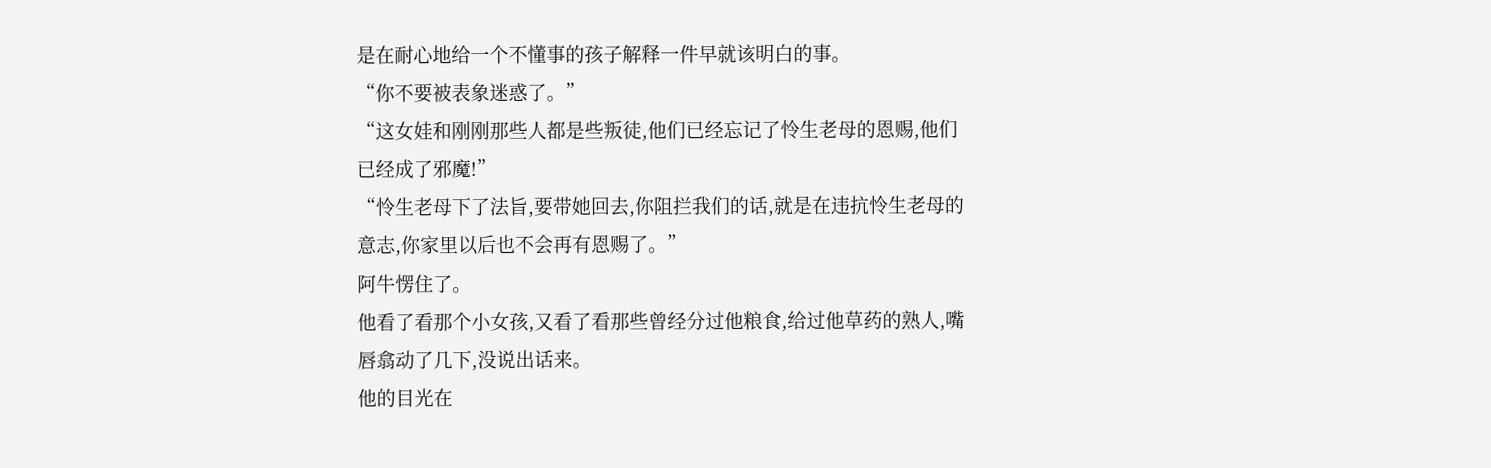是在耐心地给一个不懂事的孩子解释一件早就该明白的事。
“你不要被表象迷惑了。”
“这女娃和刚刚那些人都是些叛徒,他们已经忘记了怜生老母的恩赐,他们已经成了邪魔!”
“怜生老母下了法旨,要带她回去,你阻拦我们的话,就是在违抗怜生老母的意志,你家里以后也不会再有恩赐了。”
阿牛愣住了。
他看了看那个小女孩,又看了看那些曾经分过他粮食,给过他草药的熟人,嘴唇翕动了几下,没说出话来。
他的目光在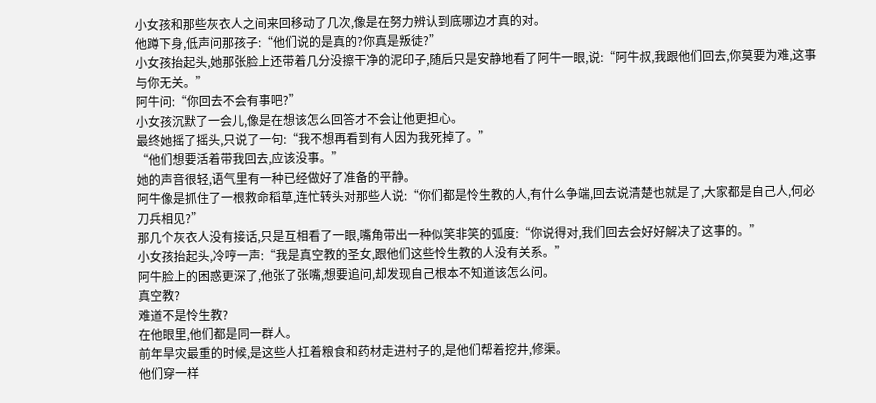小女孩和那些灰衣人之间来回移动了几次,像是在努力辨认到底哪边才真的对。
他蹲下身,低声问那孩子:“他们说的是真的?你真是叛徒?”
小女孩抬起头,她那张脸上还带着几分没擦干净的泥印子,随后只是安静地看了阿牛一眼,说:“阿牛叔,我跟他们回去,你莫要为难,这事与你无关。”
阿牛问:“你回去不会有事吧?”
小女孩沉默了一会儿,像是在想该怎么回答才不会让他更担心。
最终她摇了摇头,只说了一句:“我不想再看到有人因为我死掉了。”
“他们想要活着带我回去,应该没事。”
她的声音很轻,语气里有一种已经做好了准备的平静。
阿牛像是抓住了一根救命稻草,连忙转头对那些人说:“你们都是怜生教的人,有什么争端,回去说清楚也就是了,大家都是自己人,何必刀兵相见?”
那几个灰衣人没有接话,只是互相看了一眼,嘴角带出一种似笑非笑的弧度:“你说得对,我们回去会好好解决了这事的。”
小女孩抬起头,冷哼一声:“我是真空教的圣女,跟他们这些怜生教的人没有关系。”
阿牛脸上的困惑更深了,他张了张嘴,想要追问,却发现自己根本不知道该怎么问。
真空教?
难道不是怜生教?
在他眼里,他们都是同一群人。
前年旱灾最重的时候,是这些人扛着粮食和药材走进村子的,是他们帮着挖井,修渠。
他们穿一样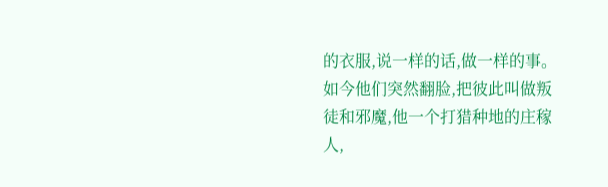的衣服,说一样的话,做一样的事。
如今他们突然翻脸,把彼此叫做叛徒和邪魔,他一个打猎种地的庄稼人,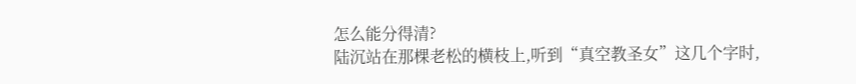怎么能分得清?
陆沉站在那棵老松的横枝上,听到“真空教圣女”这几个字时,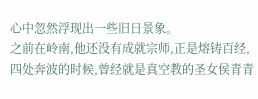心中忽然浮现出一些旧日景象。
之前在岭南,他还没有成就宗师,正是熔铸百经,四处奔波的时候,曾经就是真空教的圣女侯青青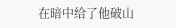在暗中给了他破山